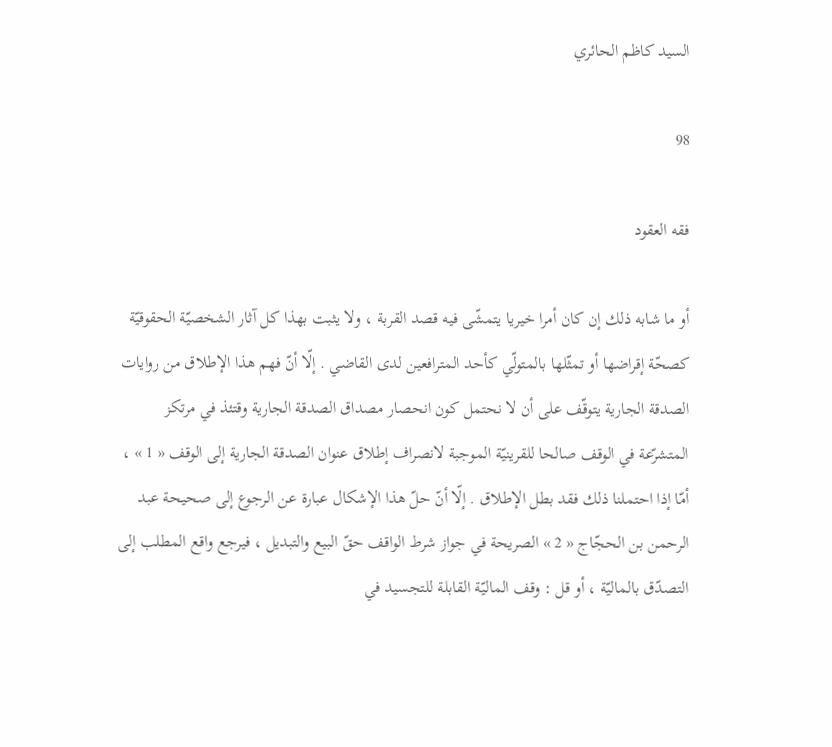السيد كاظم الحائري

98

فقه العقود

أو ما شابه ذلك إن كان أمرا خيريا يتمشّى فيه قصد القربة ، ولا يثبت بهذا كل آثار الشخصيّة الحقوقيّة كصحّة إقراضها أو تمثّلها بالمتولّي كأحد المترافعين لدى القاضي . إلّا أنّ فهم هذا الإطلاق من روايات الصدقة الجارية يتوقّف على أن لا نحتمل كون انحصار مصداق الصدقة الجارية وقتئذ في مرتكز المتشرّعة في الوقف صالحا للقرينيّة الموجبة لانصراف إطلاق عنوان الصدقة الجارية إلى الوقف « 1 » ، أمّا إذا احتملنا ذلك فقد بطل الإطلاق . إلّا أنّ حلّ هذا الإشكال عبارة عن الرجوع إلى صحيحة عبد الرحمن بن الحجّاج « 2 » الصريحة في جواز شرط الواقف حقّ البيع والتبديل ، فيرجع واقع المطلب إلى التصدّق بالماليّة ، أو قل : وقف الماليّة القابلة للتجسيد في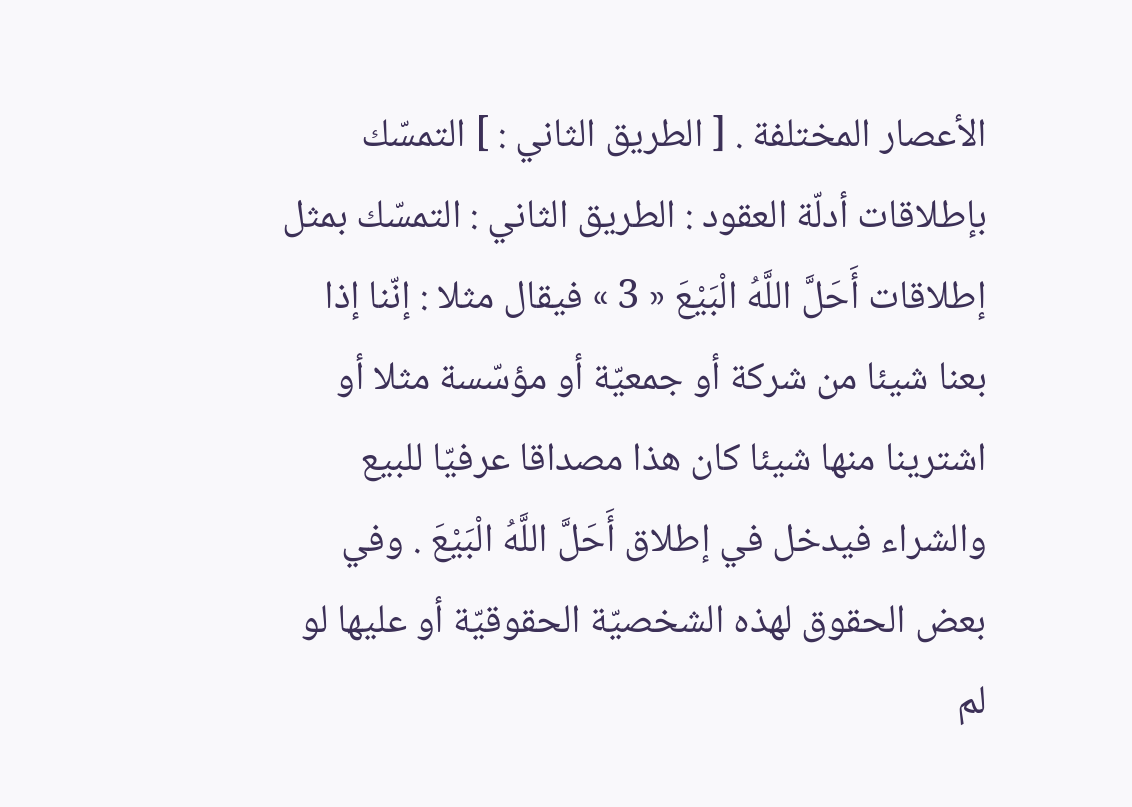الأعصار المختلفة . [ الطريق الثاني : ] التمسّك بإطلاقات أدلّة العقود : الطريق الثاني : التمسّك بمثل إطلاقات أَحَلَّ اللَّهُ الْبَيْعَ « 3 » فيقال مثلا : إنّنا إذا بعنا شيئا من شركة أو جمعيّة أو مؤسّسة مثلا أو اشترينا منها شيئا كان هذا مصداقا عرفيّا للبيع والشراء فيدخل في إطلاق أَحَلَّ اللَّهُ الْبَيْعَ . وفي بعض الحقوق لهذه الشخصيّة الحقوقيّة أو عليها لو لم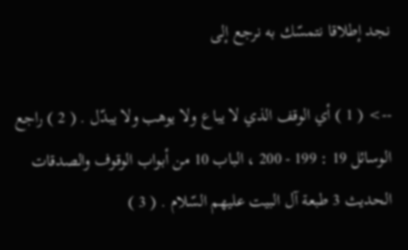نجد إطلاقا نتمسّك به نرجع إلى

--> ( 1 ) أي الوقف الذي لا يباع ولا يوهب ولا يبدّل . ( 2 ) راجع الوسائل 19 : 199 - 200 ، الباب 10 من أبواب الوقوف والصدقات الحديث 3 طبعة آل البيت عليهم السّلام . ( 3 )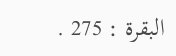البقرة : 275 .